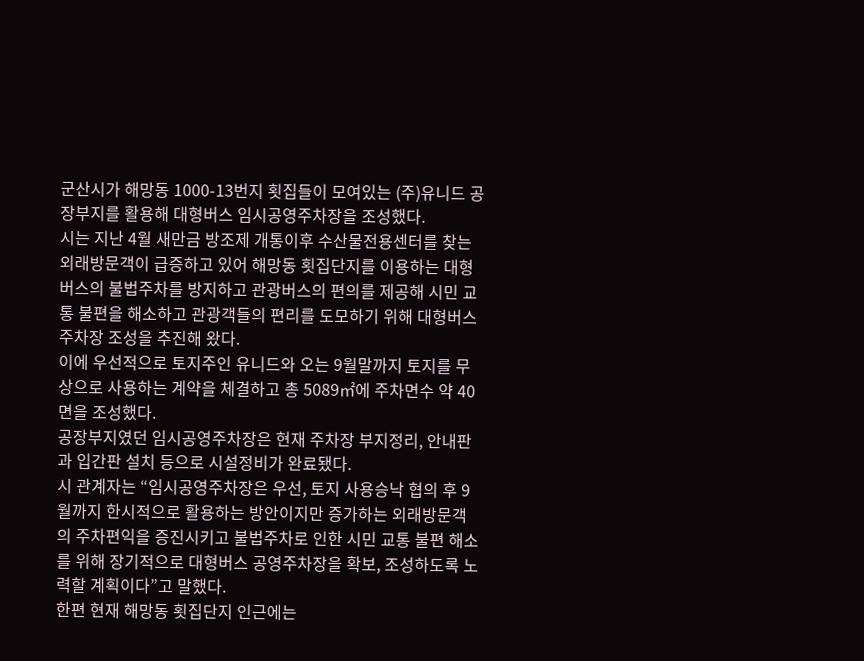군산시가 해망동 1000-13번지 횟집들이 모여있는 (주)유니드 공장부지를 활용해 대형버스 임시공영주차장을 조성했다.
시는 지난 4월 새만금 방조제 개통이후 수산물전용센터를 찾는 외래방문객이 급증하고 있어 해망동 횟집단지를 이용하는 대형버스의 불법주차를 방지하고 관광버스의 편의를 제공해 시민 교통 불편을 해소하고 관광객들의 편리를 도모하기 위해 대형버스 주차장 조성을 추진해 왔다.
이에 우선적으로 토지주인 유니드와 오는 9월말까지 토지를 무상으로 사용하는 계약을 체결하고 총 5089㎡에 주차면수 약 40면을 조성했다.
공장부지였던 임시공영주차장은 현재 주차장 부지정리, 안내판과 입간판 설치 등으로 시설정비가 완료됐다.
시 관계자는 “임시공영주차장은 우선, 토지 사용승낙 협의 후 9월까지 한시적으로 활용하는 방안이지만 증가하는 외래방문객의 주차편익을 증진시키고 불법주차로 인한 시민 교통 불편 해소를 위해 장기적으로 대형버스 공영주차장을 확보, 조성하도록 노력할 계획이다”고 말했다.
한편 현재 해망동 횟집단지 인근에는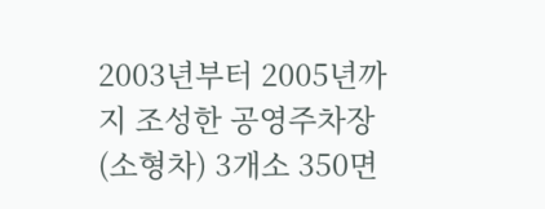2003년부터 2005년까지 조성한 공영주차장(소형차) 3개소 350면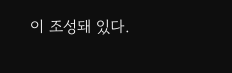이 조성돼 있다.